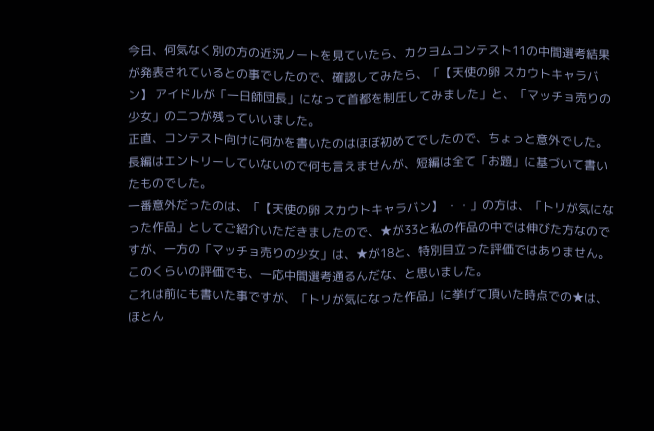今日、何気なく別の方の近況ノートを見ていたら、カクヨムコンテスト11の中間選考結果が発表されているとの事でしたので、確認してみたら、「【天使の卵 スカウトキャラバン】 アイドルが「一日師団長」になって首都を制圧してみました」と、「マッチョ売りの少女」の二つが残っていいました。
正直、コンテスト向けに何かを書いたのはほぼ初めてでしたので、ちょっと意外でした。
長編はエントリーしていないので何も言えませんが、短編は全て「お題」に基づいて書いたものでした。
一番意外だったのは、「【天使の卵 スカウトキャラバン】 ・・」の方は、「トリが気になった作品」としてご紹介いただきましたので、★が33と私の作品の中では伸びた方なのですが、一方の「マッチョ売りの少女」は、★が18と、特別目立った評価ではありません。
このくらいの評価でも、一応中間選考通るんだな、と思いました。
これは前にも書いた事ですが、「トリが気になった作品」に挙げて頂いた時点での★は、ほとん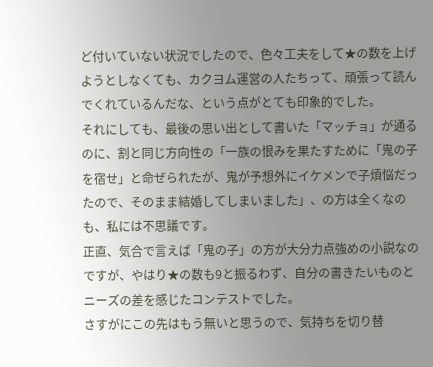ど付いていない状況でしたので、色々工夫をして★の数を上げようとしなくても、カクヨム運営の人たちって、頑張って読んでくれているんだな、という点がとても印象的でした。
それにしても、最後の思い出として書いた「マッチョ」が通るのに、割と同じ方向性の「一族の恨みを果たすために「鬼の子を宿せ」と命ぜられたが、鬼が予想外にイケメンで子煩悩だったので、そのまま結婚してしまいました」、の方は全くなのも、私には不思議です。
正直、気合で言えば「鬼の子」の方が大分力点強めの小説なのですが、やはり★の数も9と振るわず、自分の書きたいものとニーズの差を感じたコンテストでした。
さすがにこの先はもう無いと思うので、気持ちを切り替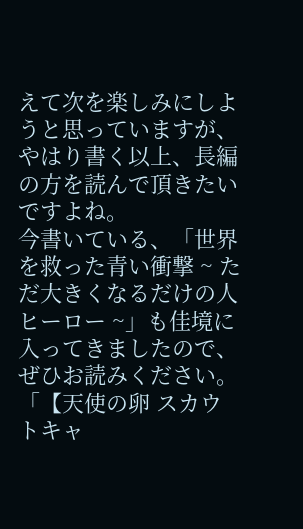えて次を楽しみにしようと思っていますが、やはり書く以上、長編の方を読んで頂きたいですよね。
今書いている、「世界を救った青い衝撃 ~ ただ大きくなるだけの人ヒーロー ~」も佳境に入ってきましたので、ぜひお読みください。
「【天使の卵 スカウトキャ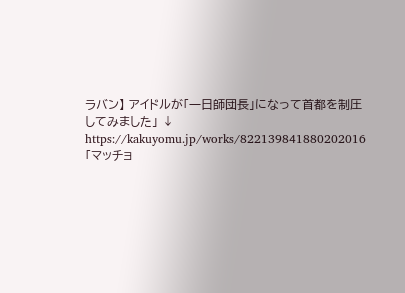ラバン】 アイドルが「一日師団長」になって首都を制圧してみました」 ↓
https://kakuyomu.jp/works/822139841880202016
「マッチョ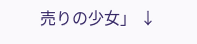売りの少女」 ↓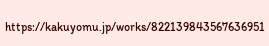https://kakuyomu.jp/works/822139843567636951